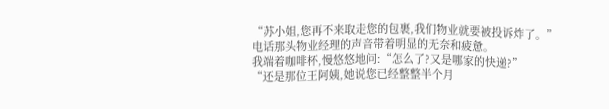“苏小姐,您再不来取走您的包裹,我们物业就要被投诉炸了。”
电话那头物业经理的声音带着明显的无奈和疲惫。
我端着咖啡杯,慢悠悠地问:“怎么了?又是哪家的快递?”
“还是那位王阿姨,她说您已经整整半个月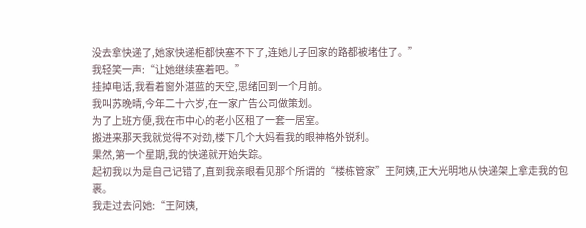没去拿快递了,她家快递柜都快塞不下了,连她儿子回家的路都被堵住了。”
我轻笑一声:“让她继续塞着吧。”
挂掉电话,我看着窗外湛蓝的天空,思绪回到一个月前。
我叫苏晚晴,今年二十六岁,在一家广告公司做策划。
为了上班方便,我在市中心的老小区租了一套一居室。
搬进来那天我就觉得不对劲,楼下几个大妈看我的眼神格外锐利。
果然,第一个星期,我的快递就开始失踪。
起初我以为是自己记错了,直到我亲眼看见那个所谓的“楼栋管家”王阿姨,正大光明地从快递架上拿走我的包裹。
我走过去问她:“王阿姨,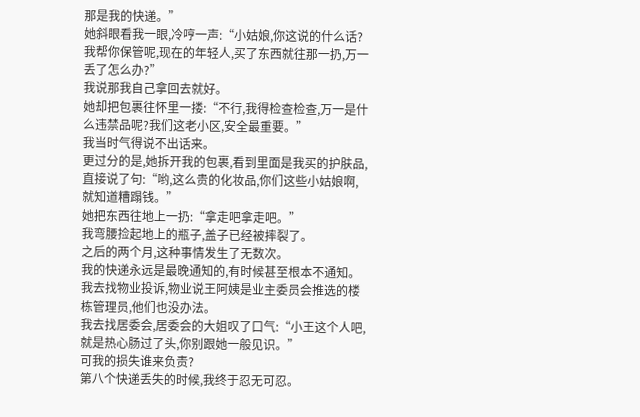那是我的快递。”
她斜眼看我一眼,冷哼一声:“小姑娘,你这说的什么话?我帮你保管呢,现在的年轻人,买了东西就往那一扔,万一丢了怎么办?”
我说那我自己拿回去就好。
她却把包裹往怀里一搂:“不行,我得检查检查,万一是什么违禁品呢?我们这老小区,安全最重要。”
我当时气得说不出话来。
更过分的是,她拆开我的包裹,看到里面是我买的护肤品,直接说了句:“哟,这么贵的化妆品,你们这些小姑娘啊,就知道糟蹋钱。”
她把东西往地上一扔:“拿走吧拿走吧。”
我弯腰捡起地上的瓶子,盖子已经被摔裂了。
之后的两个月,这种事情发生了无数次。
我的快递永远是最晚通知的,有时候甚至根本不通知。
我去找物业投诉,物业说王阿姨是业主委员会推选的楼栋管理员,他们也没办法。
我去找居委会,居委会的大姐叹了口气:“小王这个人吧,就是热心肠过了头,你别跟她一般见识。”
可我的损失谁来负责?
第八个快递丢失的时候,我终于忍无可忍。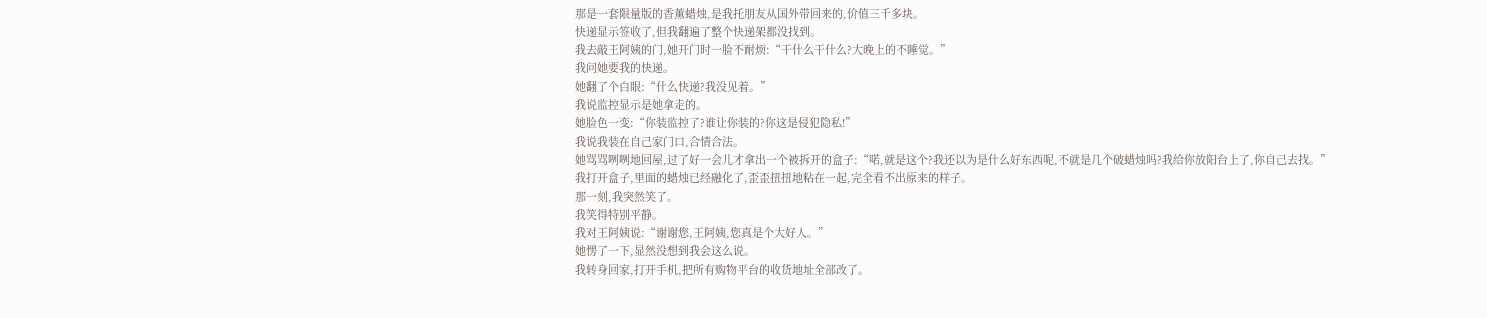那是一套限量版的香薰蜡烛,是我托朋友从国外带回来的,价值三千多块。
快递显示签收了,但我翻遍了整个快递架都没找到。
我去敲王阿姨的门,她开门时一脸不耐烦:“干什么干什么?大晚上的不睡觉。”
我问她要我的快递。
她翻了个白眼:“什么快递?我没见着。”
我说监控显示是她拿走的。
她脸色一变:“你装监控了?谁让你装的?你这是侵犯隐私!”
我说我装在自己家门口,合情合法。
她骂骂咧咧地回屋,过了好一会儿才拿出一个被拆开的盒子:“喏,就是这个?我还以为是什么好东西呢,不就是几个破蜡烛吗?我给你放阳台上了,你自己去找。”
我打开盒子,里面的蜡烛已经融化了,歪歪扭扭地粘在一起,完全看不出原来的样子。
那一刻,我突然笑了。
我笑得特别平静。
我对王阿姨说:“谢谢您,王阿姨,您真是个大好人。”
她愣了一下,显然没想到我会这么说。
我转身回家,打开手机,把所有购物平台的收货地址全部改了。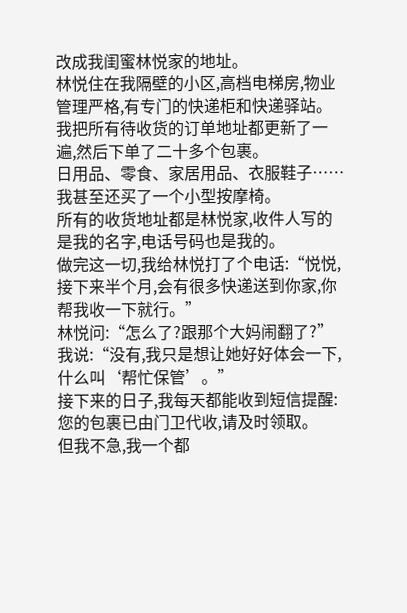改成我闺蜜林悦家的地址。
林悦住在我隔壁的小区,高档电梯房,物业管理严格,有专门的快递柜和快递驿站。
我把所有待收货的订单地址都更新了一遍,然后下单了二十多个包裹。
日用品、零食、家居用品、衣服鞋子……
我甚至还买了一个小型按摩椅。
所有的收货地址都是林悦家,收件人写的是我的名字,电话号码也是我的。
做完这一切,我给林悦打了个电话:“悦悦,接下来半个月,会有很多快递送到你家,你帮我收一下就行。”
林悦问:“怎么了?跟那个大妈闹翻了?”
我说:“没有,我只是想让她好好体会一下,什么叫‘帮忙保管’。”
接下来的日子,我每天都能收到短信提醒:您的包裹已由门卫代收,请及时领取。
但我不急,我一个都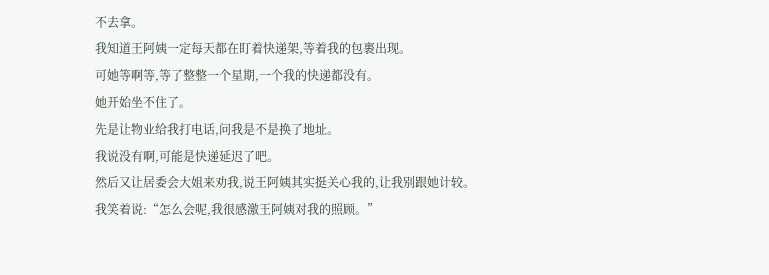不去拿。
我知道王阿姨一定每天都在盯着快递架,等着我的包裹出现。
可她等啊等,等了整整一个星期,一个我的快递都没有。
她开始坐不住了。
先是让物业给我打电话,问我是不是换了地址。
我说没有啊,可能是快递延迟了吧。
然后又让居委会大姐来劝我,说王阿姨其实挺关心我的,让我别跟她计较。
我笑着说:“怎么会呢,我很感激王阿姨对我的照顾。”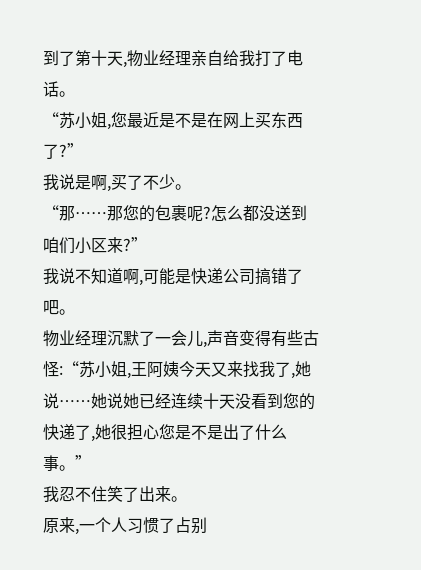到了第十天,物业经理亲自给我打了电话。
“苏小姐,您最近是不是在网上买东西了?”
我说是啊,买了不少。
“那……那您的包裹呢?怎么都没送到咱们小区来?”
我说不知道啊,可能是快递公司搞错了吧。
物业经理沉默了一会儿,声音变得有些古怪:“苏小姐,王阿姨今天又来找我了,她说……她说她已经连续十天没看到您的快递了,她很担心您是不是出了什么事。”
我忍不住笑了出来。
原来,一个人习惯了占别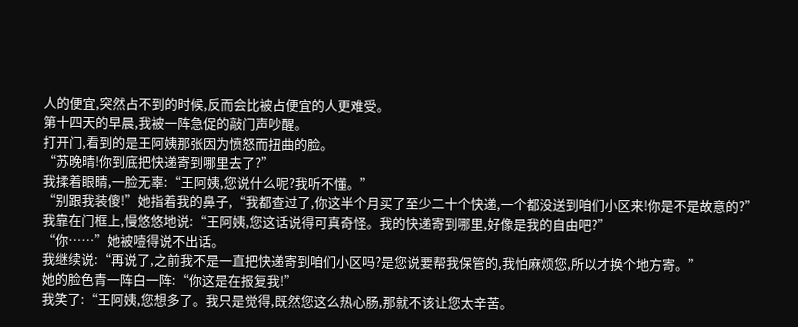人的便宜,突然占不到的时候,反而会比被占便宜的人更难受。
第十四天的早晨,我被一阵急促的敲门声吵醒。
打开门,看到的是王阿姨那张因为愤怒而扭曲的脸。
“苏晚晴!你到底把快递寄到哪里去了?”
我揉着眼睛,一脸无辜:“王阿姨,您说什么呢?我听不懂。”
“别跟我装傻!”她指着我的鼻子,“我都查过了,你这半个月买了至少二十个快递,一个都没送到咱们小区来!你是不是故意的?”
我靠在门框上,慢悠悠地说:“王阿姨,您这话说得可真奇怪。我的快递寄到哪里,好像是我的自由吧?”
“你……”她被噎得说不出话。
我继续说:“再说了,之前我不是一直把快递寄到咱们小区吗?是您说要帮我保管的,我怕麻烦您,所以才换个地方寄。”
她的脸色青一阵白一阵:“你这是在报复我!”
我笑了:“王阿姨,您想多了。我只是觉得,既然您这么热心肠,那就不该让您太辛苦。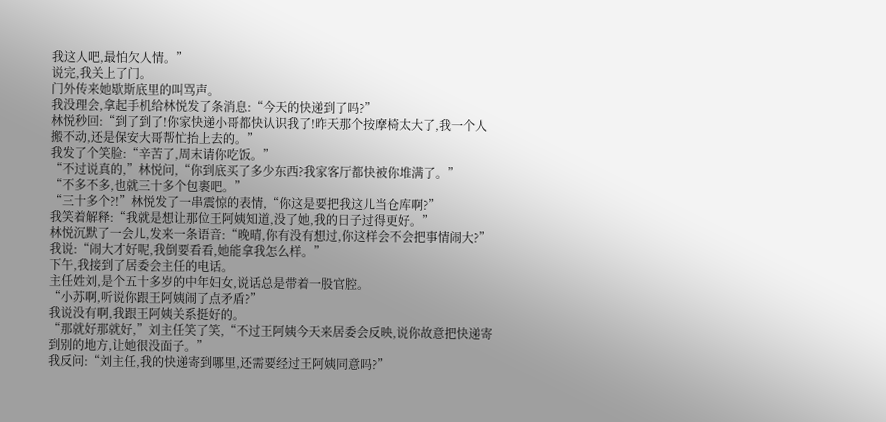我这人吧,最怕欠人情。”
说完,我关上了门。
门外传来她歇斯底里的叫骂声。
我没理会,拿起手机给林悦发了条消息:“今天的快递到了吗?”
林悦秒回:“到了到了!你家快递小哥都快认识我了!昨天那个按摩椅太大了,我一个人搬不动,还是保安大哥帮忙抬上去的。”
我发了个笑脸:“辛苦了,周末请你吃饭。”
“不过说真的,”林悦问,“你到底买了多少东西?我家客厅都快被你堆满了。”
“不多不多,也就三十多个包裹吧。”
“三十多个?!”林悦发了一串震惊的表情,“你这是要把我这儿当仓库啊?”
我笑着解释:“我就是想让那位王阿姨知道,没了她,我的日子过得更好。”
林悦沉默了一会儿,发来一条语音:“晚晴,你有没有想过,你这样会不会把事情闹大?”
我说:“闹大才好呢,我倒要看看,她能拿我怎么样。”
下午,我接到了居委会主任的电话。
主任姓刘,是个五十多岁的中年妇女,说话总是带着一股官腔。
“小苏啊,听说你跟王阿姨闹了点矛盾?”
我说没有啊,我跟王阿姨关系挺好的。
“那就好那就好,”刘主任笑了笑,“不过王阿姨今天来居委会反映,说你故意把快递寄到别的地方,让她很没面子。”
我反问:“刘主任,我的快递寄到哪里,还需要经过王阿姨同意吗?”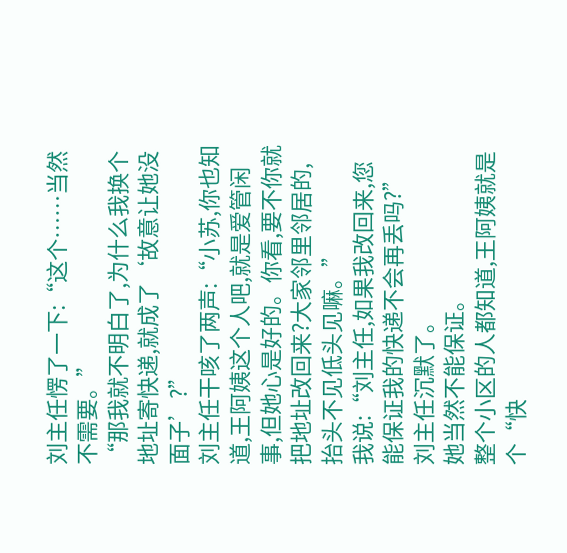刘主任愣了一下:“这个……当然不需要。”
“那我就不明白了,为什么我换个地址寄快递,就成了‘故意让她没面子’?”
刘主任干咳了两声:“小苏,你也知道,王阿姨这个人吧,就是爱管闲事,但她心是好的。你看,要不你就把地址改回来?大家邻里邻居的,抬头不见低头见嘛。”
我说:“刘主任,如果我改回来,您能保证我的快递不会再丢吗?”
刘主任沉默了。
她当然不能保证。
整个小区的人都知道,王阿姨就是个“快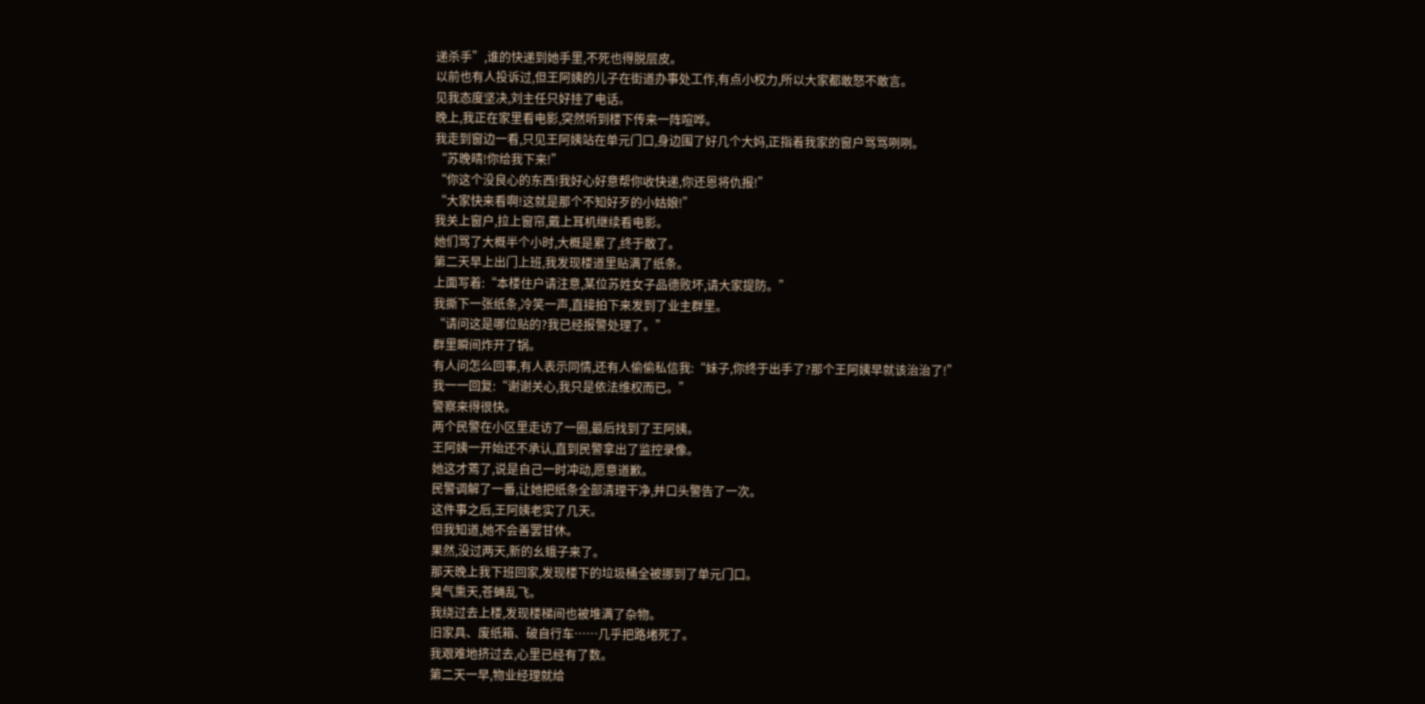递杀手”,谁的快递到她手里,不死也得脱层皮。
以前也有人投诉过,但王阿姨的儿子在街道办事处工作,有点小权力,所以大家都敢怒不敢言。
见我态度坚决,刘主任只好挂了电话。
晚上,我正在家里看电影,突然听到楼下传来一阵喧哗。
我走到窗边一看,只见王阿姨站在单元门口,身边围了好几个大妈,正指着我家的窗户骂骂咧咧。
“苏晚晴!你给我下来!”
“你这个没良心的东西!我好心好意帮你收快递,你还恩将仇报!”
“大家快来看啊!这就是那个不知好歹的小姑娘!”
我关上窗户,拉上窗帘,戴上耳机继续看电影。
她们骂了大概半个小时,大概是累了,终于散了。
第二天早上出门上班,我发现楼道里贴满了纸条。
上面写着:“本楼住户请注意,某位苏姓女子品德败坏,请大家提防。”
我撕下一张纸条,冷笑一声,直接拍下来发到了业主群里。
“请问这是哪位贴的?我已经报警处理了。”
群里瞬间炸开了锅。
有人问怎么回事,有人表示同情,还有人偷偷私信我:“妹子,你终于出手了?那个王阿姨早就该治治了!”
我一一回复:“谢谢关心,我只是依法维权而已。”
警察来得很快。
两个民警在小区里走访了一圈,最后找到了王阿姨。
王阿姨一开始还不承认,直到民警拿出了监控录像。
她这才蔫了,说是自己一时冲动,愿意道歉。
民警调解了一番,让她把纸条全部清理干净,并口头警告了一次。
这件事之后,王阿姨老实了几天。
但我知道,她不会善罢甘休。
果然,没过两天,新的幺蛾子来了。
那天晚上我下班回家,发现楼下的垃圾桶全被挪到了单元门口。
臭气熏天,苍蝇乱飞。
我绕过去上楼,发现楼梯间也被堆满了杂物。
旧家具、废纸箱、破自行车……几乎把路堵死了。
我艰难地挤过去,心里已经有了数。
第二天一早,物业经理就给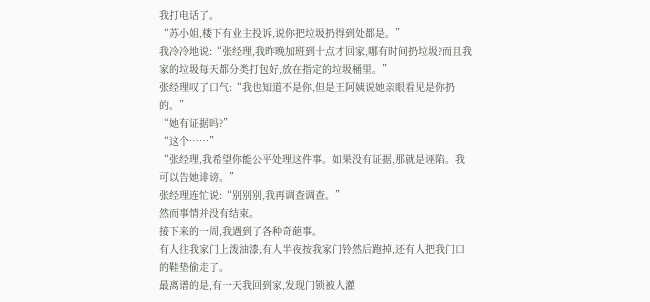我打电话了。
“苏小姐,楼下有业主投诉,说你把垃圾扔得到处都是。”
我冷冷地说:“张经理,我昨晚加班到十点才回家,哪有时间扔垃圾?而且我家的垃圾每天都分类打包好,放在指定的垃圾桶里。”
张经理叹了口气:“我也知道不是你,但是王阿姨说她亲眼看见是你扔的。”
“她有证据吗?”
“这个……”
“张经理,我希望你能公平处理这件事。如果没有证据,那就是诬陷。我可以告她诽谤。”
张经理连忙说:“别别别,我再调查调查。”
然而事情并没有结束。
接下来的一周,我遇到了各种奇葩事。
有人往我家门上泼油漆,有人半夜按我家门铃然后跑掉,还有人把我门口的鞋垫偷走了。
最离谱的是,有一天我回到家,发现门锁被人灌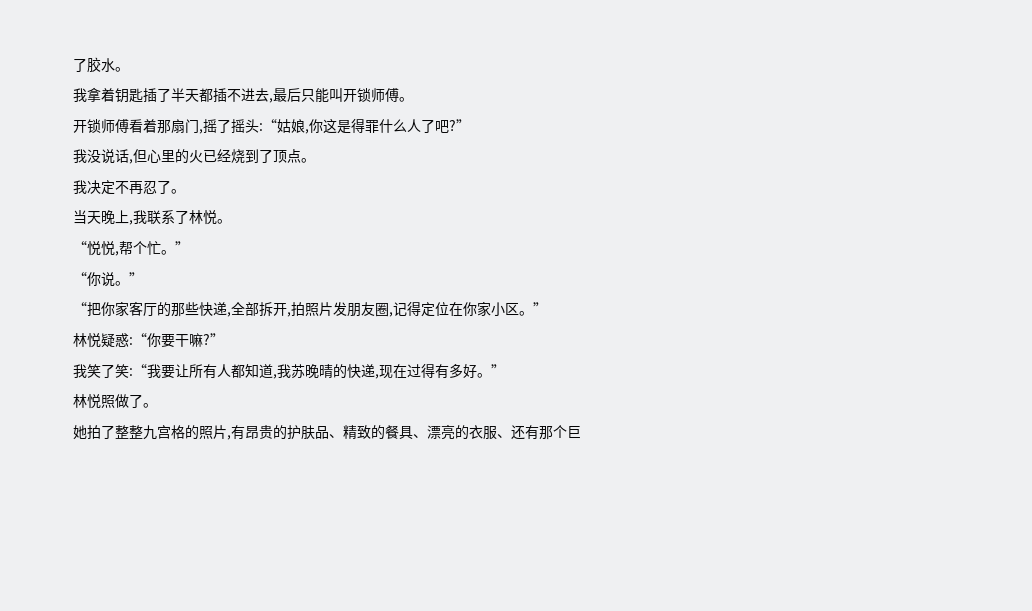了胶水。
我拿着钥匙插了半天都插不进去,最后只能叫开锁师傅。
开锁师傅看着那扇门,摇了摇头:“姑娘,你这是得罪什么人了吧?”
我没说话,但心里的火已经烧到了顶点。
我决定不再忍了。
当天晚上,我联系了林悦。
“悦悦,帮个忙。”
“你说。”
“把你家客厅的那些快递,全部拆开,拍照片发朋友圈,记得定位在你家小区。”
林悦疑惑:“你要干嘛?”
我笑了笑:“我要让所有人都知道,我苏晚晴的快递,现在过得有多好。”
林悦照做了。
她拍了整整九宫格的照片,有昂贵的护肤品、精致的餐具、漂亮的衣服、还有那个巨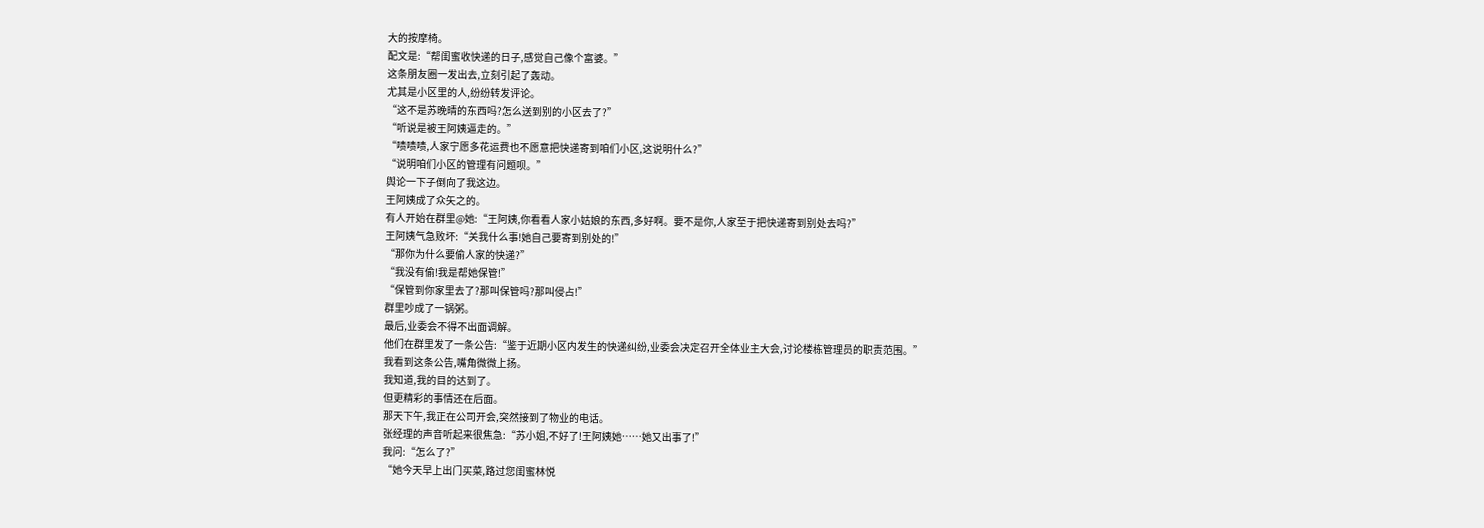大的按摩椅。
配文是:“帮闺蜜收快递的日子,感觉自己像个富婆。”
这条朋友圈一发出去,立刻引起了轰动。
尤其是小区里的人,纷纷转发评论。
“这不是苏晚晴的东西吗?怎么送到别的小区去了?”
“听说是被王阿姨逼走的。”
“啧啧啧,人家宁愿多花运费也不愿意把快递寄到咱们小区,这说明什么?”
“说明咱们小区的管理有问题呗。”
舆论一下子倒向了我这边。
王阿姨成了众矢之的。
有人开始在群里@她:“王阿姨,你看看人家小姑娘的东西,多好啊。要不是你,人家至于把快递寄到别处去吗?”
王阿姨气急败坏:“关我什么事!她自己要寄到别处的!”
“那你为什么要偷人家的快递?”
“我没有偷!我是帮她保管!”
“保管到你家里去了?那叫保管吗?那叫侵占!”
群里吵成了一锅粥。
最后,业委会不得不出面调解。
他们在群里发了一条公告:“鉴于近期小区内发生的快递纠纷,业委会决定召开全体业主大会,讨论楼栋管理员的职责范围。”
我看到这条公告,嘴角微微上扬。
我知道,我的目的达到了。
但更精彩的事情还在后面。
那天下午,我正在公司开会,突然接到了物业的电话。
张经理的声音听起来很焦急:“苏小姐,不好了!王阿姨她……她又出事了!”
我问:“怎么了?”
“她今天早上出门买菜,路过您闺蜜林悦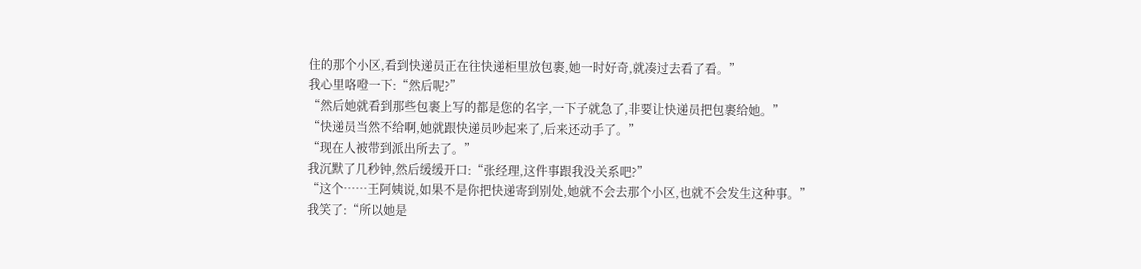住的那个小区,看到快递员正在往快递柜里放包裹,她一时好奇,就凑过去看了看。”
我心里咯噔一下:“然后呢?”
“然后她就看到那些包裹上写的都是您的名字,一下子就急了,非要让快递员把包裹给她。”
“快递员当然不给啊,她就跟快递员吵起来了,后来还动手了。”
“现在人被带到派出所去了。”
我沉默了几秒钟,然后缓缓开口:“张经理,这件事跟我没关系吧?”
“这个……王阿姨说,如果不是你把快递寄到别处,她就不会去那个小区,也就不会发生这种事。”
我笑了:“所以她是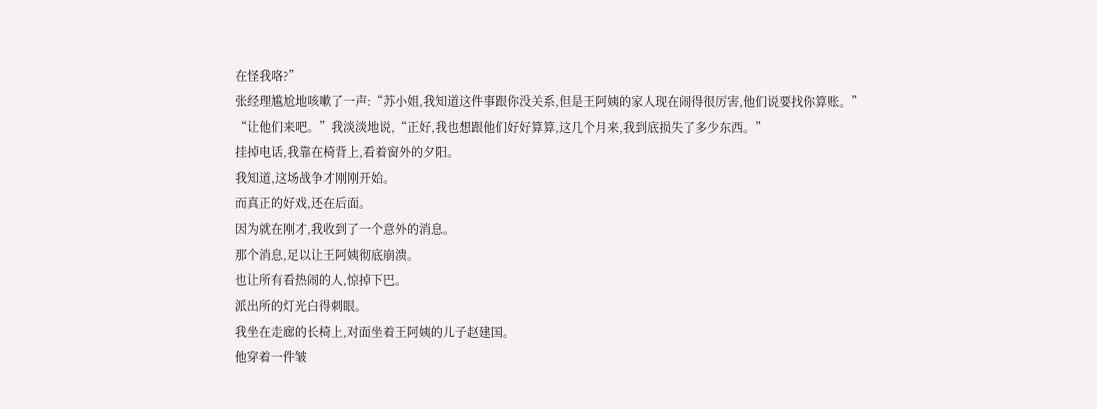在怪我咯?”
张经理尴尬地咳嗽了一声:“苏小姐,我知道这件事跟你没关系,但是王阿姨的家人现在闹得很厉害,他们说要找你算账。”
“让他们来吧。”我淡淡地说,“正好,我也想跟他们好好算算,这几个月来,我到底损失了多少东西。”
挂掉电话,我靠在椅背上,看着窗外的夕阳。
我知道,这场战争才刚刚开始。
而真正的好戏,还在后面。
因为就在刚才,我收到了一个意外的消息。
那个消息,足以让王阿姨彻底崩溃。
也让所有看热闹的人,惊掉下巴。
派出所的灯光白得刺眼。
我坐在走廊的长椅上,对面坐着王阿姨的儿子赵建国。
他穿着一件皱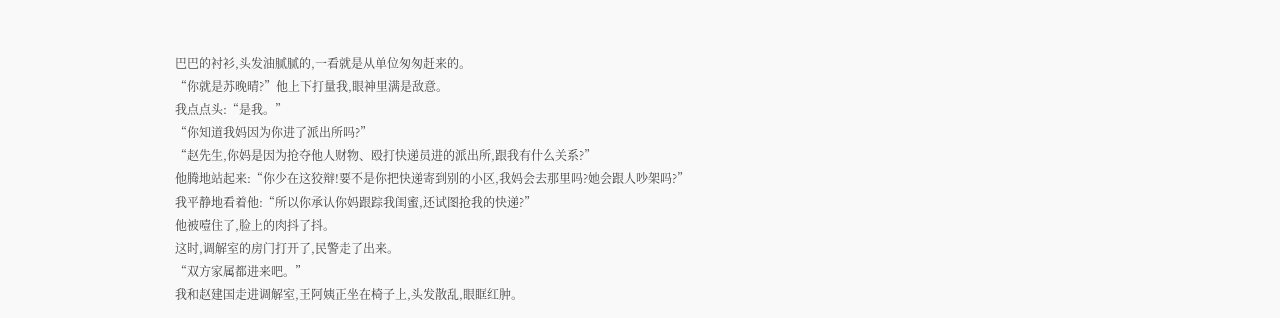巴巴的衬衫,头发油腻腻的,一看就是从单位匆匆赶来的。
“你就是苏晚晴?”他上下打量我,眼神里满是敌意。
我点点头:“是我。”
“你知道我妈因为你进了派出所吗?”
“赵先生,你妈是因为抢夺他人财物、殴打快递员进的派出所,跟我有什么关系?”
他腾地站起来:“你少在这狡辩!要不是你把快递寄到别的小区,我妈会去那里吗?她会跟人吵架吗?”
我平静地看着他:“所以你承认你妈跟踪我闺蜜,还试图抢我的快递?”
他被噎住了,脸上的肉抖了抖。
这时,调解室的房门打开了,民警走了出来。
“双方家属都进来吧。”
我和赵建国走进调解室,王阿姨正坐在椅子上,头发散乱,眼眶红肿。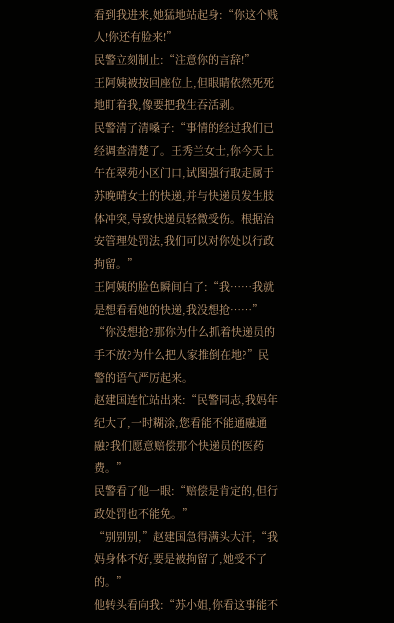看到我进来,她猛地站起身:“你这个贱人!你还有脸来!”
民警立刻制止:“注意你的言辞!”
王阿姨被按回座位上,但眼睛依然死死地盯着我,像要把我生吞活剥。
民警清了清嗓子:“事情的经过我们已经调查清楚了。王秀兰女士,你今天上午在翠苑小区门口,试图强行取走属于苏晚晴女士的快递,并与快递员发生肢体冲突,导致快递员轻微受伤。根据治安管理处罚法,我们可以对你处以行政拘留。”
王阿姨的脸色瞬间白了:“我……我就是想看看她的快递,我没想抢……”
“你没想抢?那你为什么抓着快递员的手不放?为什么把人家推倒在地?”民警的语气严厉起来。
赵建国连忙站出来:“民警同志,我妈年纪大了,一时糊涂,您看能不能通融通融?我们愿意赔偿那个快递员的医药费。”
民警看了他一眼:“赔偿是肯定的,但行政处罚也不能免。”
“别别别,”赵建国急得满头大汗,“我妈身体不好,要是被拘留了,她受不了的。”
他转头看向我:“苏小姐,你看这事能不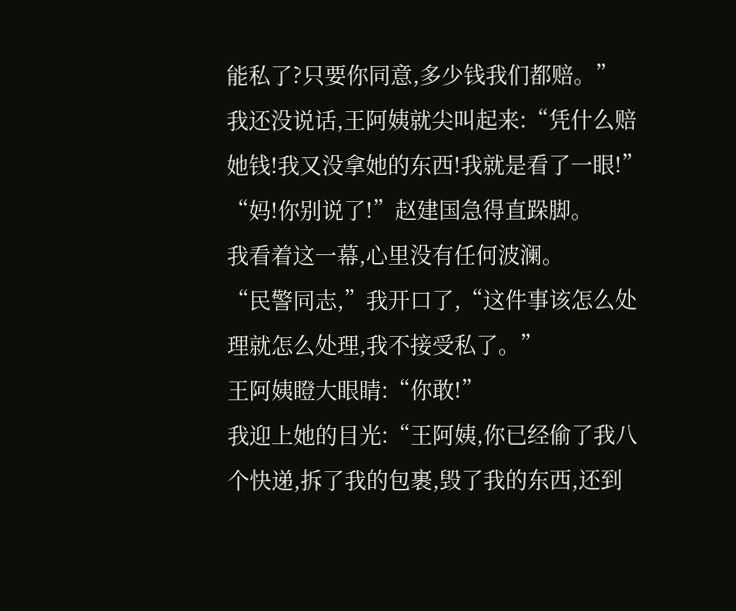能私了?只要你同意,多少钱我们都赔。”
我还没说话,王阿姨就尖叫起来:“凭什么赔她钱!我又没拿她的东西!我就是看了一眼!”
“妈!你别说了!”赵建国急得直跺脚。
我看着这一幕,心里没有任何波澜。
“民警同志,”我开口了,“这件事该怎么处理就怎么处理,我不接受私了。”
王阿姨瞪大眼睛:“你敢!”
我迎上她的目光:“王阿姨,你已经偷了我八个快递,拆了我的包裹,毁了我的东西,还到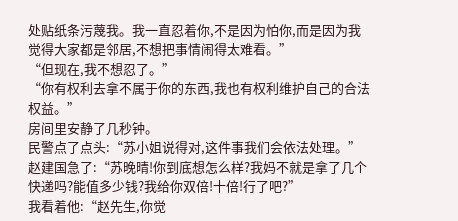处贴纸条污蔑我。我一直忍着你,不是因为怕你,而是因为我觉得大家都是邻居,不想把事情闹得太难看。”
“但现在,我不想忍了。”
“你有权利去拿不属于你的东西,我也有权利维护自己的合法权益。”
房间里安静了几秒钟。
民警点了点头:“苏小姐说得对,这件事我们会依法处理。”
赵建国急了:“苏晚晴!你到底想怎么样?我妈不就是拿了几个快递吗?能值多少钱?我给你双倍!十倍!行了吧?”
我看着他:“赵先生,你觉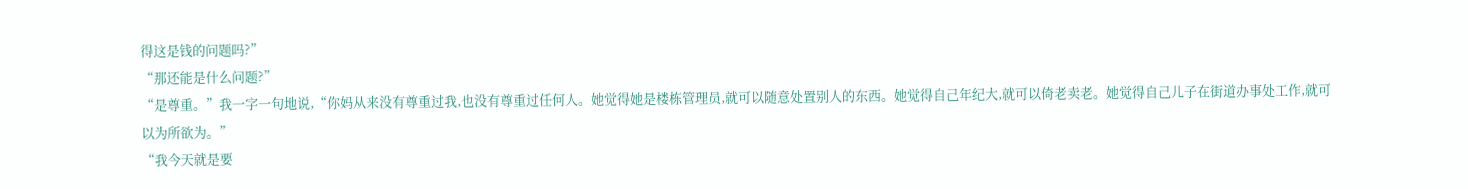得这是钱的问题吗?”
“那还能是什么问题?”
“是尊重。”我一字一句地说,“你妈从来没有尊重过我,也没有尊重过任何人。她觉得她是楼栋管理员,就可以随意处置别人的东西。她觉得自己年纪大,就可以倚老卖老。她觉得自己儿子在街道办事处工作,就可以为所欲为。”
“我今天就是要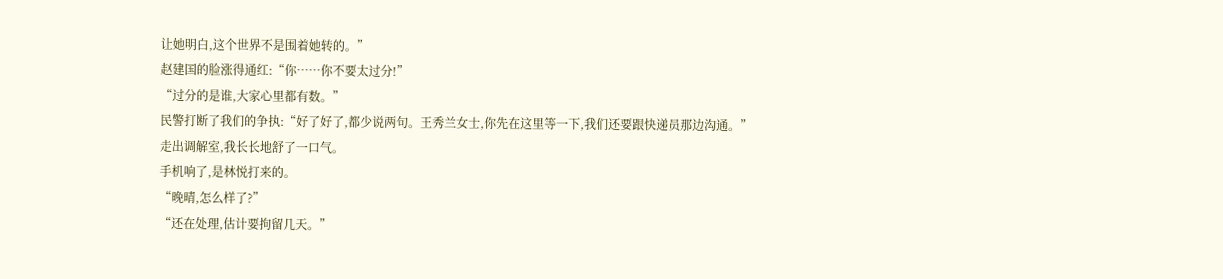让她明白,这个世界不是围着她转的。”
赵建国的脸涨得通红:“你……你不要太过分!”
“过分的是谁,大家心里都有数。”
民警打断了我们的争执:“好了好了,都少说两句。王秀兰女士,你先在这里等一下,我们还要跟快递员那边沟通。”
走出调解室,我长长地舒了一口气。
手机响了,是林悦打来的。
“晚晴,怎么样了?”
“还在处理,估计要拘留几天。”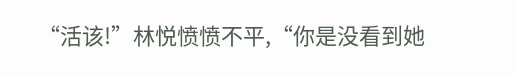“活该!”林悦愤愤不平,“你是没看到她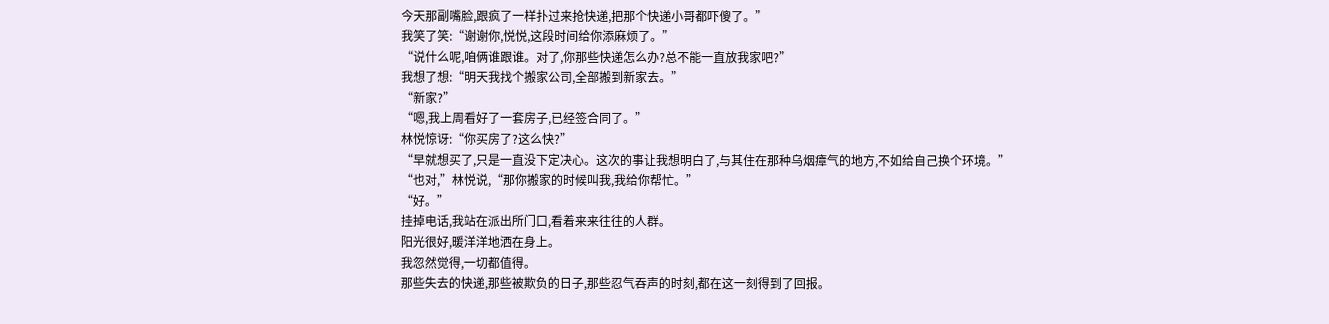今天那副嘴脸,跟疯了一样扑过来抢快递,把那个快递小哥都吓傻了。”
我笑了笑:“谢谢你,悦悦,这段时间给你添麻烦了。”
“说什么呢,咱俩谁跟谁。对了,你那些快递怎么办?总不能一直放我家吧?”
我想了想:“明天我找个搬家公司,全部搬到新家去。”
“新家?”
“嗯,我上周看好了一套房子,已经签合同了。”
林悦惊讶:“你买房了?这么快?”
“早就想买了,只是一直没下定决心。这次的事让我想明白了,与其住在那种乌烟瘴气的地方,不如给自己换个环境。”
“也对,”林悦说,“那你搬家的时候叫我,我给你帮忙。”
“好。”
挂掉电话,我站在派出所门口,看着来来往往的人群。
阳光很好,暖洋洋地洒在身上。
我忽然觉得,一切都值得。
那些失去的快递,那些被欺负的日子,那些忍气吞声的时刻,都在这一刻得到了回报。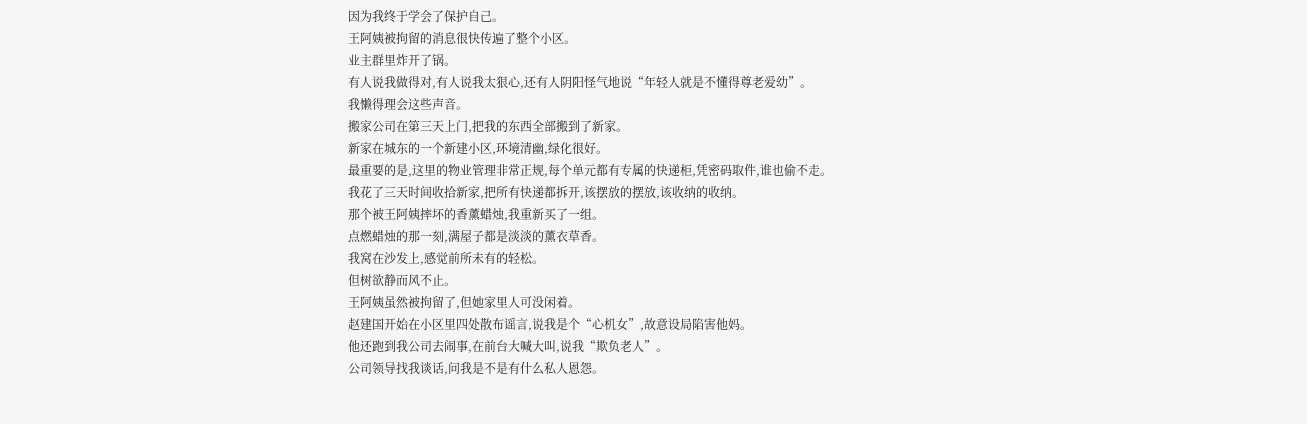因为我终于学会了保护自己。
王阿姨被拘留的消息很快传遍了整个小区。
业主群里炸开了锅。
有人说我做得对,有人说我太狠心,还有人阴阳怪气地说“年轻人就是不懂得尊老爱幼”。
我懒得理会这些声音。
搬家公司在第三天上门,把我的东西全部搬到了新家。
新家在城东的一个新建小区,环境清幽,绿化很好。
最重要的是,这里的物业管理非常正规,每个单元都有专属的快递柜,凭密码取件,谁也偷不走。
我花了三天时间收拾新家,把所有快递都拆开,该摆放的摆放,该收纳的收纳。
那个被王阿姨摔坏的香薰蜡烛,我重新买了一组。
点燃蜡烛的那一刻,满屋子都是淡淡的薰衣草香。
我窝在沙发上,感觉前所未有的轻松。
但树欲静而风不止。
王阿姨虽然被拘留了,但她家里人可没闲着。
赵建国开始在小区里四处散布谣言,说我是个“心机女”,故意设局陷害他妈。
他还跑到我公司去闹事,在前台大喊大叫,说我“欺负老人”。
公司领导找我谈话,问我是不是有什么私人恩怨。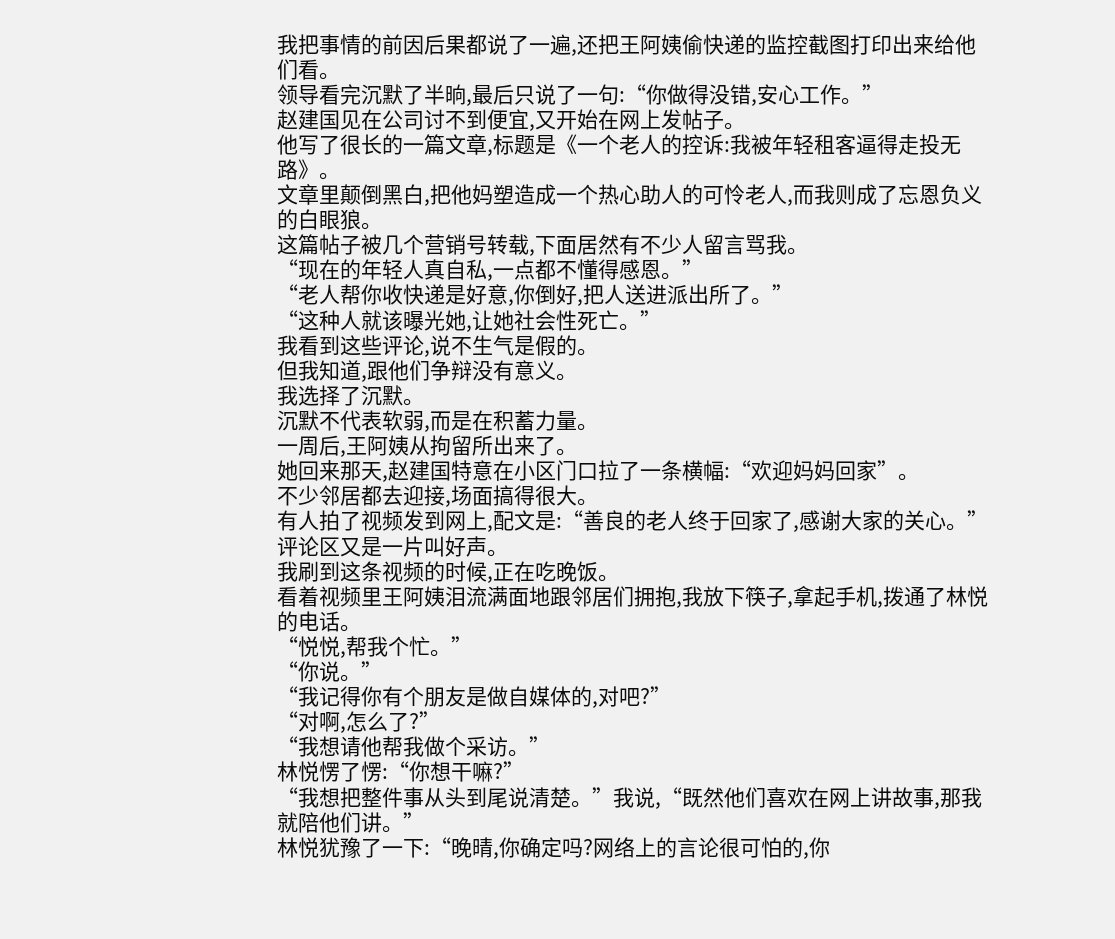我把事情的前因后果都说了一遍,还把王阿姨偷快递的监控截图打印出来给他们看。
领导看完沉默了半晌,最后只说了一句:“你做得没错,安心工作。”
赵建国见在公司讨不到便宜,又开始在网上发帖子。
他写了很长的一篇文章,标题是《一个老人的控诉:我被年轻租客逼得走投无路》。
文章里颠倒黑白,把他妈塑造成一个热心助人的可怜老人,而我则成了忘恩负义的白眼狼。
这篇帖子被几个营销号转载,下面居然有不少人留言骂我。
“现在的年轻人真自私,一点都不懂得感恩。”
“老人帮你收快递是好意,你倒好,把人送进派出所了。”
“这种人就该曝光她,让她社会性死亡。”
我看到这些评论,说不生气是假的。
但我知道,跟他们争辩没有意义。
我选择了沉默。
沉默不代表软弱,而是在积蓄力量。
一周后,王阿姨从拘留所出来了。
她回来那天,赵建国特意在小区门口拉了一条横幅:“欢迎妈妈回家”。
不少邻居都去迎接,场面搞得很大。
有人拍了视频发到网上,配文是:“善良的老人终于回家了,感谢大家的关心。”
评论区又是一片叫好声。
我刷到这条视频的时候,正在吃晚饭。
看着视频里王阿姨泪流满面地跟邻居们拥抱,我放下筷子,拿起手机,拨通了林悦的电话。
“悦悦,帮我个忙。”
“你说。”
“我记得你有个朋友是做自媒体的,对吧?”
“对啊,怎么了?”
“我想请他帮我做个采访。”
林悦愣了愣:“你想干嘛?”
“我想把整件事从头到尾说清楚。”我说,“既然他们喜欢在网上讲故事,那我就陪他们讲。”
林悦犹豫了一下:“晚晴,你确定吗?网络上的言论很可怕的,你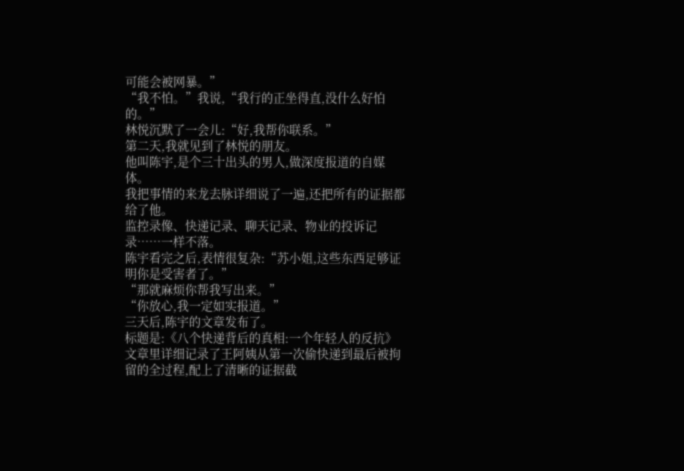可能会被网暴。”
“我不怕。”我说,“我行的正坐得直,没什么好怕的。”
林悦沉默了一会儿:“好,我帮你联系。”
第二天,我就见到了林悦的朋友。
他叫陈宇,是个三十出头的男人,做深度报道的自媒体。
我把事情的来龙去脉详细说了一遍,还把所有的证据都给了他。
监控录像、快递记录、聊天记录、物业的投诉记录……一样不落。
陈宇看完之后,表情很复杂:“苏小姐,这些东西足够证明你是受害者了。”
“那就麻烦你帮我写出来。”
“你放心,我一定如实报道。”
三天后,陈宇的文章发布了。
标题是:《八个快递背后的真相:一个年轻人的反抗》
文章里详细记录了王阿姨从第一次偷快递到最后被拘留的全过程,配上了清晰的证据截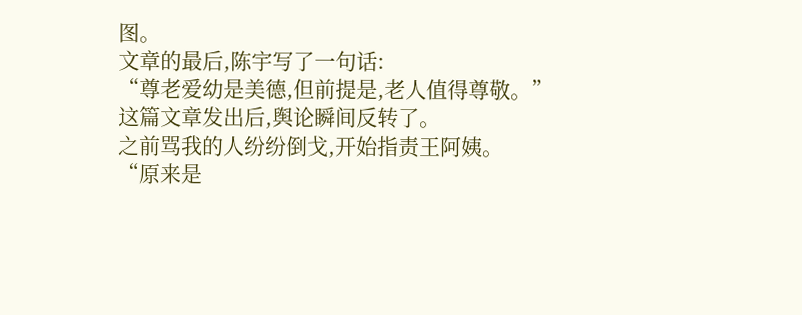图。
文章的最后,陈宇写了一句话:
“尊老爱幼是美德,但前提是,老人值得尊敬。”
这篇文章发出后,舆论瞬间反转了。
之前骂我的人纷纷倒戈,开始指责王阿姨。
“原来是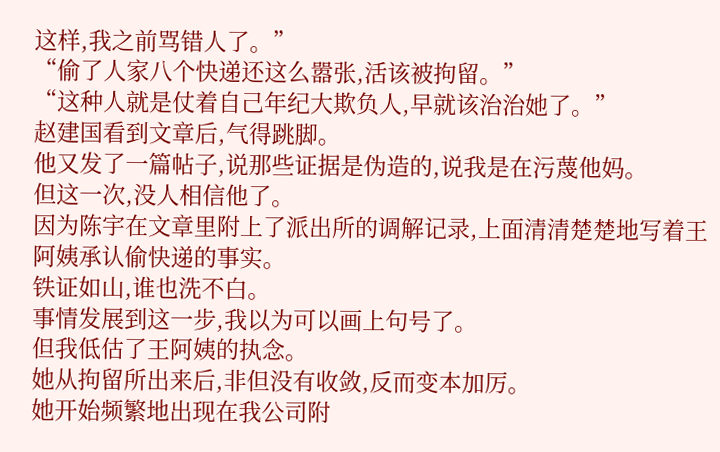这样,我之前骂错人了。”
“偷了人家八个快递还这么嚣张,活该被拘留。”
“这种人就是仗着自己年纪大欺负人,早就该治治她了。”
赵建国看到文章后,气得跳脚。
他又发了一篇帖子,说那些证据是伪造的,说我是在污蔑他妈。
但这一次,没人相信他了。
因为陈宇在文章里附上了派出所的调解记录,上面清清楚楚地写着王阿姨承认偷快递的事实。
铁证如山,谁也洗不白。
事情发展到这一步,我以为可以画上句号了。
但我低估了王阿姨的执念。
她从拘留所出来后,非但没有收敛,反而变本加厉。
她开始频繁地出现在我公司附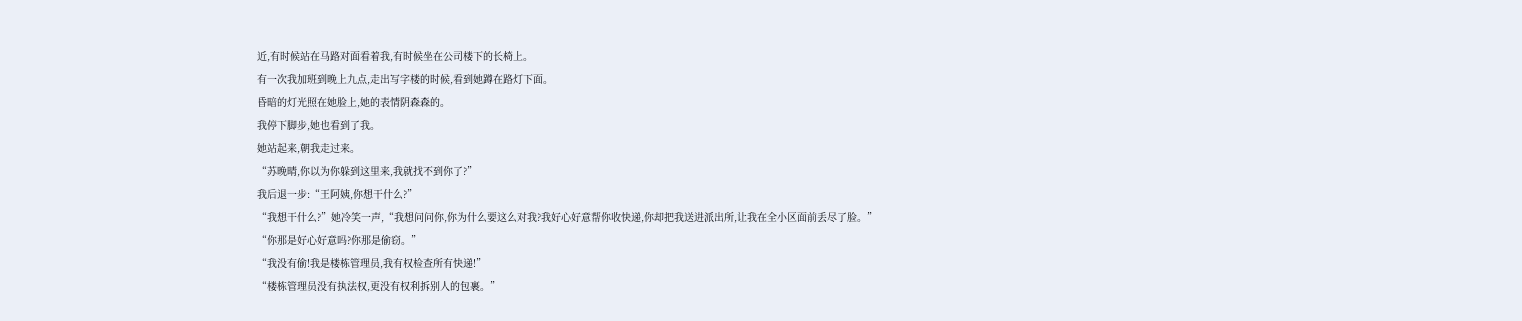近,有时候站在马路对面看着我,有时候坐在公司楼下的长椅上。
有一次我加班到晚上九点,走出写字楼的时候,看到她蹲在路灯下面。
昏暗的灯光照在她脸上,她的表情阴森森的。
我停下脚步,她也看到了我。
她站起来,朝我走过来。
“苏晚晴,你以为你躲到这里来,我就找不到你了?”
我后退一步:“王阿姨,你想干什么?”
“我想干什么?”她冷笑一声,“我想问问你,你为什么要这么对我?我好心好意帮你收快递,你却把我送进派出所,让我在全小区面前丢尽了脸。”
“你那是好心好意吗?你那是偷窃。”
“我没有偷!我是楼栋管理员,我有权检查所有快递!”
“楼栋管理员没有执法权,更没有权利拆别人的包裹。”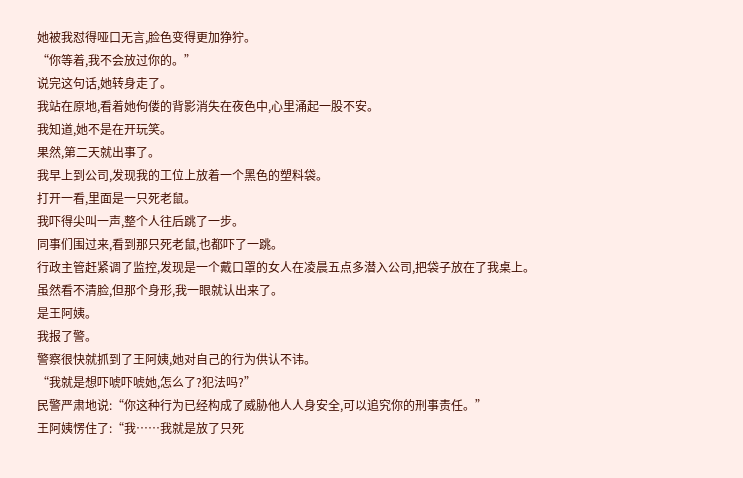她被我怼得哑口无言,脸色变得更加狰狞。
“你等着,我不会放过你的。”
说完这句话,她转身走了。
我站在原地,看着她佝偻的背影消失在夜色中,心里涌起一股不安。
我知道,她不是在开玩笑。
果然,第二天就出事了。
我早上到公司,发现我的工位上放着一个黑色的塑料袋。
打开一看,里面是一只死老鼠。
我吓得尖叫一声,整个人往后跳了一步。
同事们围过来,看到那只死老鼠,也都吓了一跳。
行政主管赶紧调了监控,发现是一个戴口罩的女人在凌晨五点多潜入公司,把袋子放在了我桌上。
虽然看不清脸,但那个身形,我一眼就认出来了。
是王阿姨。
我报了警。
警察很快就抓到了王阿姨,她对自己的行为供认不讳。
“我就是想吓唬吓唬她,怎么了?犯法吗?”
民警严肃地说:“你这种行为已经构成了威胁他人人身安全,可以追究你的刑事责任。”
王阿姨愣住了:“我……我就是放了只死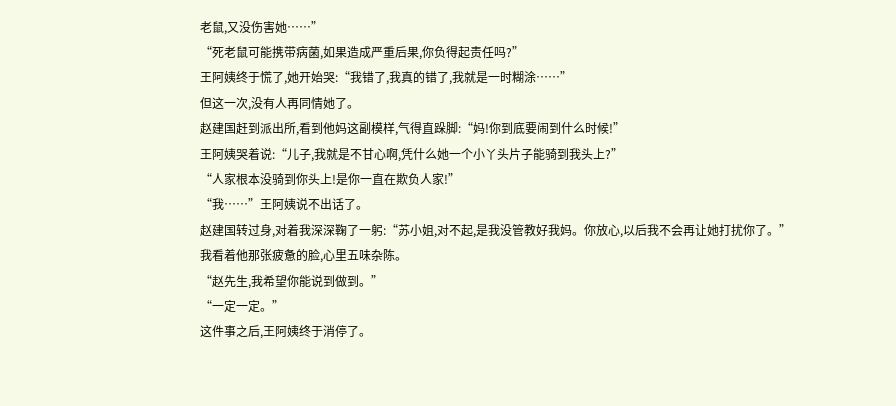老鼠,又没伤害她……”
“死老鼠可能携带病菌,如果造成严重后果,你负得起责任吗?”
王阿姨终于慌了,她开始哭:“我错了,我真的错了,我就是一时糊涂……”
但这一次,没有人再同情她了。
赵建国赶到派出所,看到他妈这副模样,气得直跺脚:“妈!你到底要闹到什么时候!”
王阿姨哭着说:“儿子,我就是不甘心啊,凭什么她一个小丫头片子能骑到我头上?”
“人家根本没骑到你头上!是你一直在欺负人家!”
“我……”王阿姨说不出话了。
赵建国转过身,对着我深深鞠了一躬:“苏小姐,对不起,是我没管教好我妈。你放心,以后我不会再让她打扰你了。”
我看着他那张疲惫的脸,心里五味杂陈。
“赵先生,我希望你能说到做到。”
“一定一定。”
这件事之后,王阿姨终于消停了。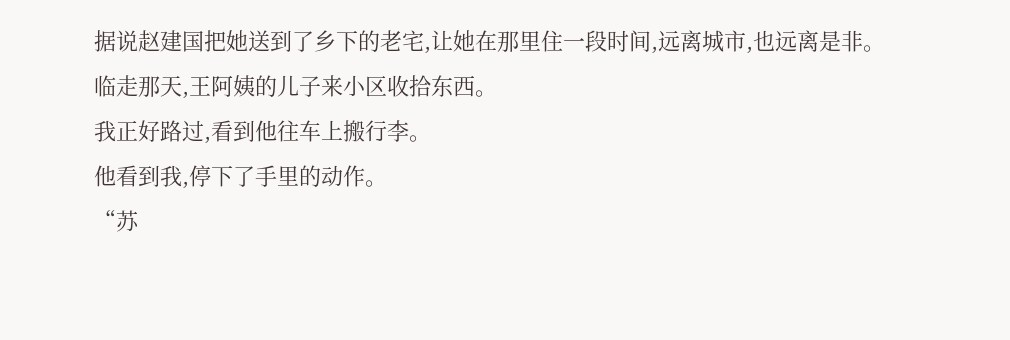据说赵建国把她送到了乡下的老宅,让她在那里住一段时间,远离城市,也远离是非。
临走那天,王阿姨的儿子来小区收拾东西。
我正好路过,看到他往车上搬行李。
他看到我,停下了手里的动作。
“苏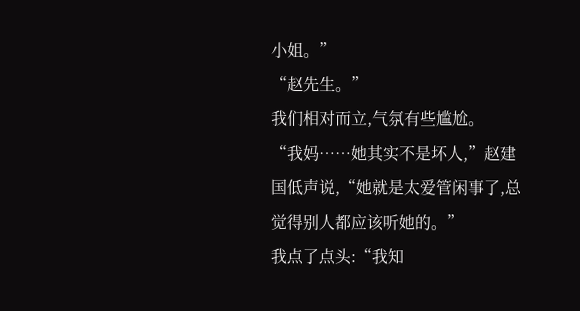小姐。”
“赵先生。”
我们相对而立,气氛有些尴尬。
“我妈……她其实不是坏人,”赵建国低声说,“她就是太爱管闲事了,总觉得别人都应该听她的。”
我点了点头:“我知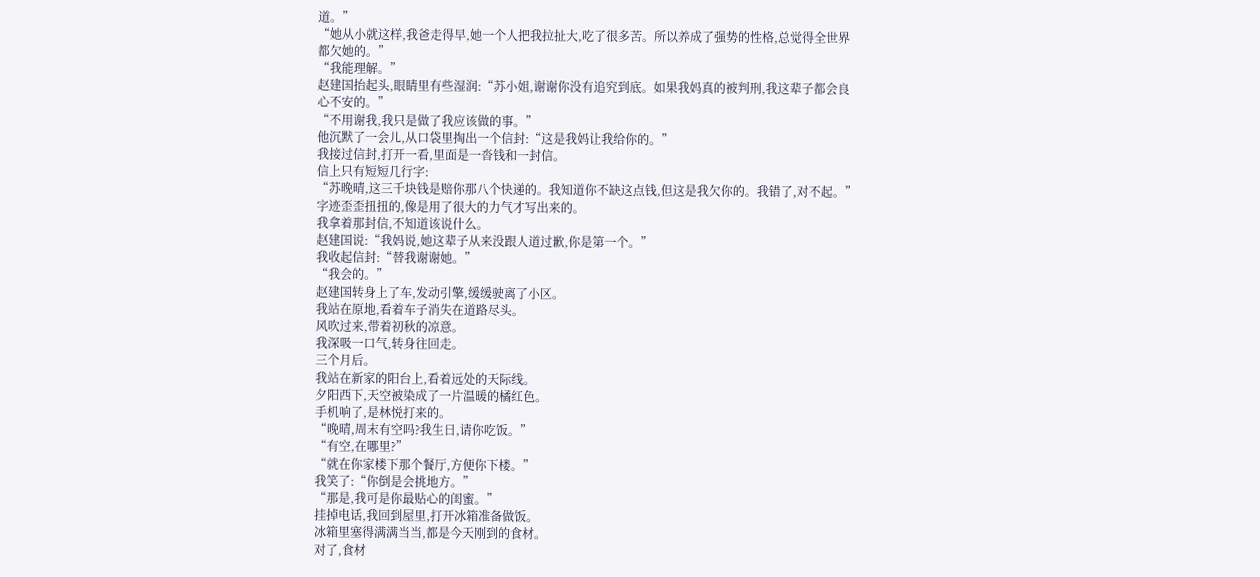道。”
“她从小就这样,我爸走得早,她一个人把我拉扯大,吃了很多苦。所以养成了强势的性格,总觉得全世界都欠她的。”
“我能理解。”
赵建国抬起头,眼睛里有些湿润:“苏小姐,谢谢你没有追究到底。如果我妈真的被判刑,我这辈子都会良心不安的。”
“不用谢我,我只是做了我应该做的事。”
他沉默了一会儿,从口袋里掏出一个信封:“这是我妈让我给你的。”
我接过信封,打开一看,里面是一沓钱和一封信。
信上只有短短几行字:
“苏晚晴,这三千块钱是赔你那八个快递的。我知道你不缺这点钱,但这是我欠你的。我错了,对不起。”
字迹歪歪扭扭的,像是用了很大的力气才写出来的。
我拿着那封信,不知道该说什么。
赵建国说:“我妈说,她这辈子从来没跟人道过歉,你是第一个。”
我收起信封:“替我谢谢她。”
“我会的。”
赵建国转身上了车,发动引擎,缓缓驶离了小区。
我站在原地,看着车子消失在道路尽头。
风吹过来,带着初秋的凉意。
我深吸一口气,转身往回走。
三个月后。
我站在新家的阳台上,看着远处的天际线。
夕阳西下,天空被染成了一片温暖的橘红色。
手机响了,是林悦打来的。
“晚晴,周末有空吗?我生日,请你吃饭。”
“有空,在哪里?”
“就在你家楼下那个餐厅,方便你下楼。”
我笑了:“你倒是会挑地方。”
“那是,我可是你最贴心的闺蜜。”
挂掉电话,我回到屋里,打开冰箱准备做饭。
冰箱里塞得满满当当,都是今天刚到的食材。
对了,食材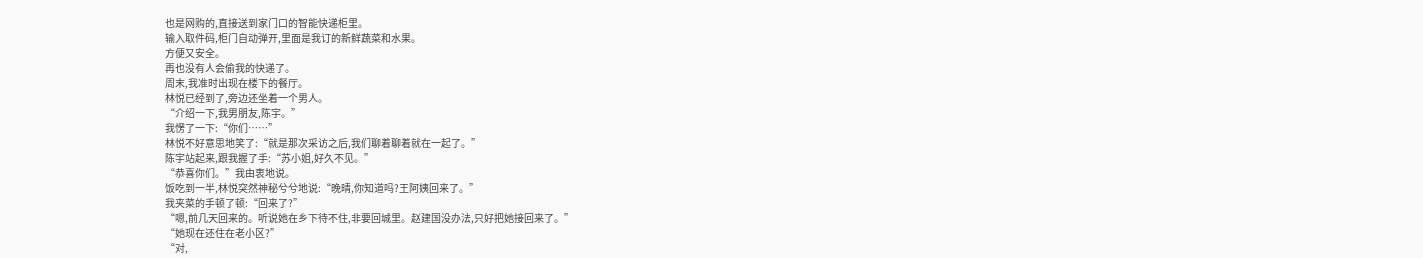也是网购的,直接送到家门口的智能快递柜里。
输入取件码,柜门自动弹开,里面是我订的新鲜蔬菜和水果。
方便又安全。
再也没有人会偷我的快递了。
周末,我准时出现在楼下的餐厅。
林悦已经到了,旁边还坐着一个男人。
“介绍一下,我男朋友,陈宇。”
我愣了一下:“你们……”
林悦不好意思地笑了:“就是那次采访之后,我们聊着聊着就在一起了。”
陈宇站起来,跟我握了手:“苏小姐,好久不见。”
“恭喜你们。”我由衷地说。
饭吃到一半,林悦突然神秘兮兮地说:“晚晴,你知道吗?王阿姨回来了。”
我夹菜的手顿了顿:“回来了?”
“嗯,前几天回来的。听说她在乡下待不住,非要回城里。赵建国没办法,只好把她接回来了。”
“她现在还住在老小区?”
“对,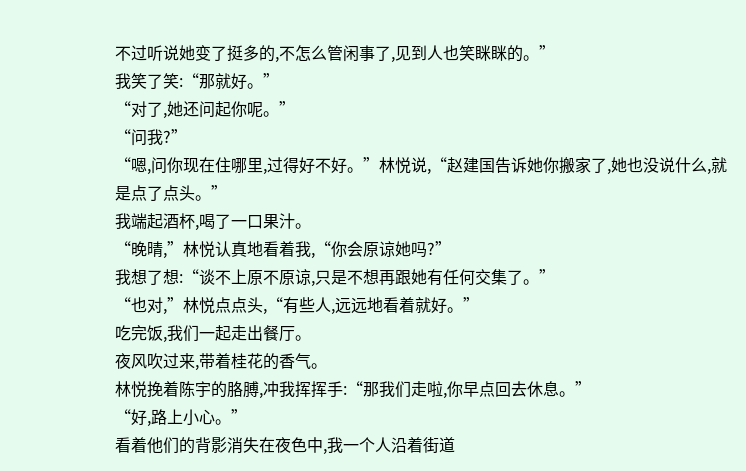不过听说她变了挺多的,不怎么管闲事了,见到人也笑眯眯的。”
我笑了笑:“那就好。”
“对了,她还问起你呢。”
“问我?”
“嗯,问你现在住哪里,过得好不好。”林悦说,“赵建国告诉她你搬家了,她也没说什么,就是点了点头。”
我端起酒杯,喝了一口果汁。
“晚晴,”林悦认真地看着我,“你会原谅她吗?”
我想了想:“谈不上原不原谅,只是不想再跟她有任何交集了。”
“也对,”林悦点点头,“有些人,远远地看着就好。”
吃完饭,我们一起走出餐厅。
夜风吹过来,带着桂花的香气。
林悦挽着陈宇的胳膊,冲我挥挥手:“那我们走啦,你早点回去休息。”
“好,路上小心。”
看着他们的背影消失在夜色中,我一个人沿着街道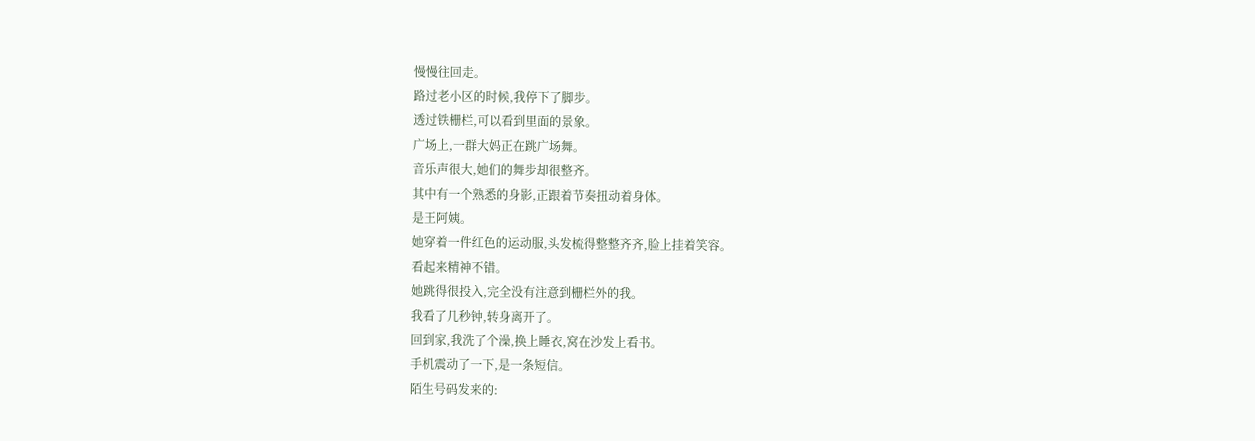慢慢往回走。
路过老小区的时候,我停下了脚步。
透过铁栅栏,可以看到里面的景象。
广场上,一群大妈正在跳广场舞。
音乐声很大,她们的舞步却很整齐。
其中有一个熟悉的身影,正跟着节奏扭动着身体。
是王阿姨。
她穿着一件红色的运动服,头发梳得整整齐齐,脸上挂着笑容。
看起来精神不错。
她跳得很投入,完全没有注意到栅栏外的我。
我看了几秒钟,转身离开了。
回到家,我洗了个澡,换上睡衣,窝在沙发上看书。
手机震动了一下,是一条短信。
陌生号码发来的: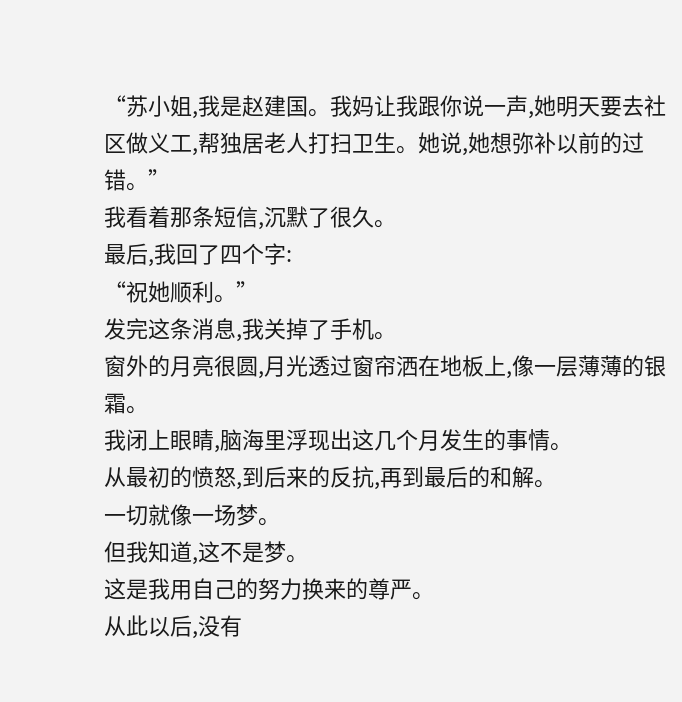“苏小姐,我是赵建国。我妈让我跟你说一声,她明天要去社区做义工,帮独居老人打扫卫生。她说,她想弥补以前的过错。”
我看着那条短信,沉默了很久。
最后,我回了四个字:
“祝她顺利。”
发完这条消息,我关掉了手机。
窗外的月亮很圆,月光透过窗帘洒在地板上,像一层薄薄的银霜。
我闭上眼睛,脑海里浮现出这几个月发生的事情。
从最初的愤怒,到后来的反抗,再到最后的和解。
一切就像一场梦。
但我知道,这不是梦。
这是我用自己的努力换来的尊严。
从此以后,没有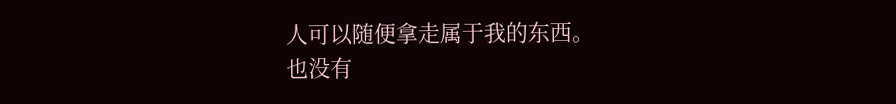人可以随便拿走属于我的东西。
也没有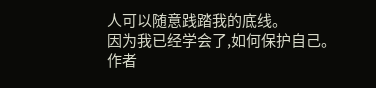人可以随意践踏我的底线。
因为我已经学会了,如何保护自己。
作者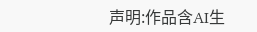声明:作品含AI生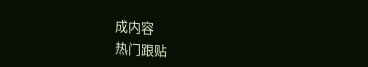成内容
热门跟贴